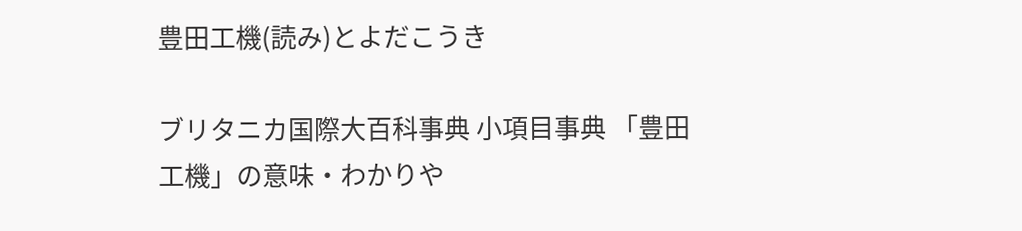豊田工機(読み)とよだこうき

ブリタニカ国際大百科事典 小項目事典 「豊田工機」の意味・わかりや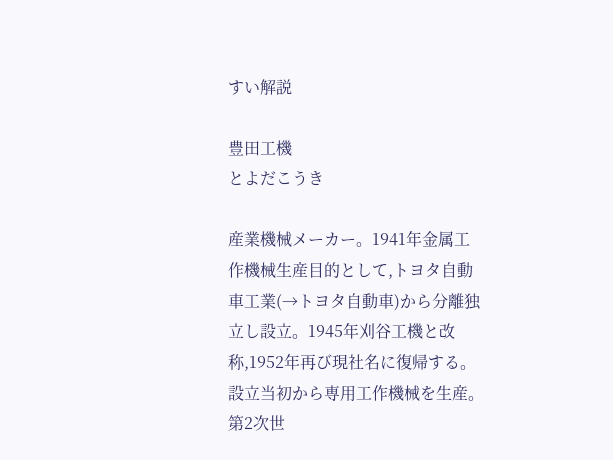すい解説

豊田工機
とよだこうき

産業機械メーカー。1941年金属工作機械生産目的として,トヨタ自動車工業(→トヨタ自動車)から分離独立し設立。1945年刈谷工機と改称,1952年再び現社名に復帰する。設立当初から専用工作機械を生産。第2次世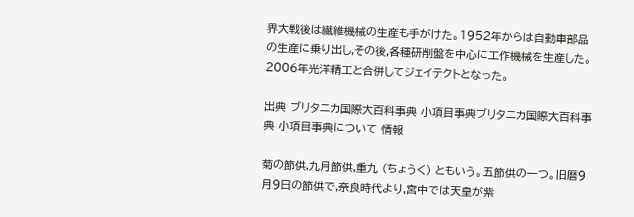界大戦後は繊維機械の生産も手がけた。1952年からは自動車部品の生産に乗り出し,その後,各種研削盤を中心に工作機械を生産した。2006年光洋精工と合併してジェイテクトとなった。

出典 ブリタニカ国際大百科事典 小項目事典ブリタニカ国際大百科事典 小項目事典について 情報

菊の節供,九月節供,重九 (ちょうく) ともいう。五節供の一つ。旧暦9月9日の節供で,奈良時代より,宮中では天皇が紫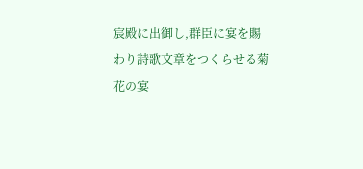宸殿に出御し,群臣に宴を賜わり詩歌文章をつくらせる菊花の宴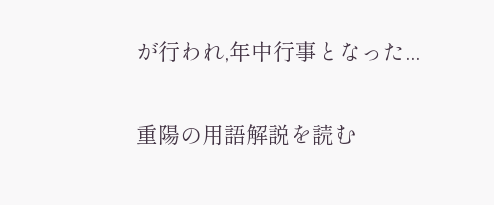が行われ,年中行事となった...

重陽の用語解説を読む